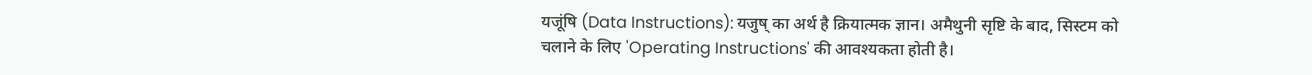यजूंषि (Data Instructions): यजुष् का अर्थ है क्रियात्मक ज्ञान। अमैथुनी सृष्टि के बाद, सिस्टम को चलाने के लिए 'Operating Instructions' की आवश्यकता होती है।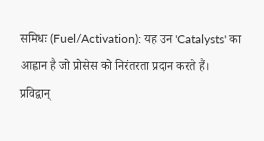समिधः (Fuel/Activation): यह उन 'Catalysts' का आह्वान है जो प्रोसेस को निरंतरता प्रदान करते हैं।
प्रविद्वान्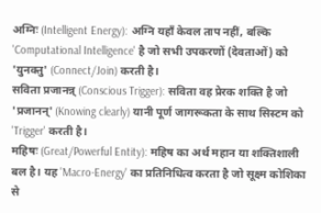अग्निः (Intelligent Energy): अग्नि यहाँ केवल ताप नहीं, बल्कि 'Computational Intelligence' है जो सभी उपकरणों (देवताओं) को 'युनक्तु' (Connect/Join) करती है।
सविता प्रजानन्न् (Conscious Trigger): सविता वह प्रेरक शक्ति है जो 'प्रजानन्' (Knowing clearly) यानी पूर्ण जागरूकता के साथ सिस्टम को 'Trigger' करती है।
महिषः (Great/Powerful Entity): महिष का अर्थ महान या शक्तिशाली बल है। यह 'Macro-Energy' का प्रतिनिधित्व करता है जो सूक्ष्म कोशिका से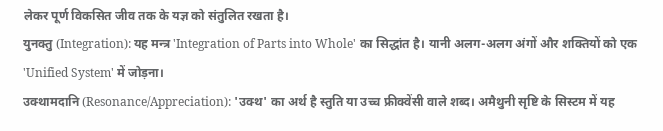लेकर पूर्ण विकसित जीव तक के यज्ञ को संतुलित रखता है।
युनक्तु (Integration): यह मन्त्र 'Integration of Parts into Whole' का सिद्धांत है। यानी अलग-अलग अंगों और शक्तियों को एक 'Unified System' में जोड़ना।
उक्थामदानि (Resonance/Appreciation): 'उक्थ' का अर्थ है स्तुति या उच्च फ्रीक्वेंसी वाले शब्द। अमैथुनी सृष्टि के सिस्टम में यह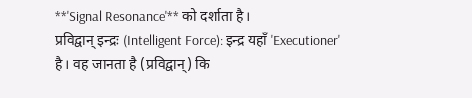**'Signal Resonance'** को दर्शाता है।
प्रविद्वान् इन्द्रः (Intelligent Force): इन्द्र यहाँ 'Executioner' है। वह जानता है (प्रविद्वान्) कि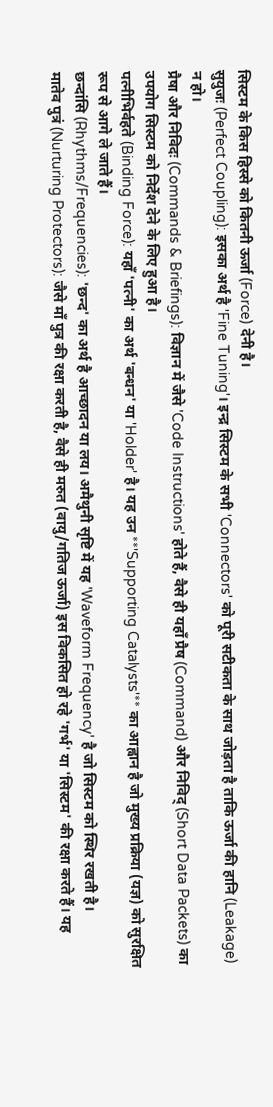सिस्टम के किस हिस्से को कितनी ऊर्जा (Force) देनी है।
सुयुजः (Perfect Coupling): इसका अर्थ है 'Fine Tuning'। इन्द्र सिस्टम के सभी 'Connectors' को पूरी सटीकता के साथ जोड़ता है ताकि ऊर्जा की हानि (Leakage) न हो।
प्रैषा और निविदः (Commands & Briefings): विज्ञान में जैसे 'Code Instructions' होते हैं, वैसे ही यहाँ प्रैष (Command) और निविद् (Short Data Packets) का उपयोग सिस्टम को निर्देश देने के लिए हुआ है।
पत्नीभिर्वहते (Binding Force): यहाँ 'पत्नी' का अर्थ 'बन्धन' या 'Holder' है। यह उन **'Supporting Catalysts'** का आह्वान है जो मुख्य प्रक्रिया (यज्ञ) को सुरक्षित रूप से आगे ले जाते हैं।
छन्दांसि (Rhythms/Frequencies): 'छन्द' का अर्थ है आच्छादन या लय। अमैथुनी सृष्टि में यह 'Waveform Frequency' है जो सिस्टम को स्थिर रखती है।
मातेव पुत्रं (Nurturing Protectors): जैसे माँ पुत्र की रक्षा करती है, वैसे ही मरुत (वायु/गतिज ऊर्जा) इस विकसित हो रहे 'गर्भ' या 'सिस्टम' की रक्षा करते हैं। यह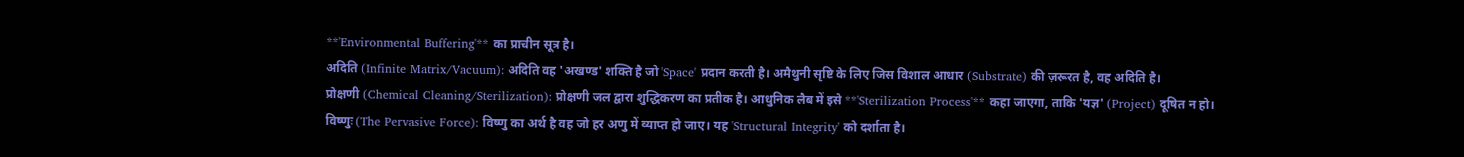**'Environmental Buffering'** का प्राचीन सूत्र है।
अदिति (Infinite Matrix/Vacuum): अदिति वह 'अखण्ड' शक्ति है जो 'Space' प्रदान करती है। अमैथुनी सृष्टि के लिए जिस विशाल आधार (Substrate) की ज़रूरत है, वह अदिति है।
प्रोक्षणी (Chemical Cleaning/Sterilization): प्रोक्षणी जल द्वारा शुद्धिकरण का प्रतीक है। आधुनिक लैब में इसे **'Sterilization Process'** कहा जाएगा, ताकि 'यज्ञ' (Project) दूषित न हो।
विष्णुः (The Pervasive Force): विष्णु का अर्थ है वह जो हर अणु में व्याप्त हो जाए। यह 'Structural Integrity' को दर्शाता है।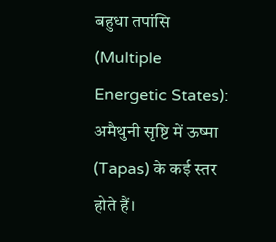बहुधा तपांसि (Multiple Energetic States): अमैथुनी सृष्टि में ऊष्मा (Tapas) के कई स्तर होते हैं।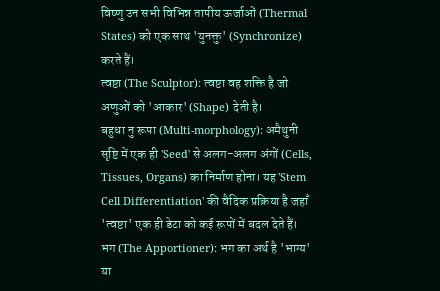विष्णु उन सभी विभिन्न तापीय ऊर्जाओं (Thermal States) को एक साथ 'युनक्तु' (Synchronize) करते हैं।
त्वष्टा (The Sculptor): त्वष्टा वह शक्ति है जो अणुओं को 'आकार' (Shape) देती है।
बहुधा नु रूपा (Multi-morphology): अमैथुनी सृष्टि में एक ही 'Seed' से अलग-अलग अंगों (Cells, Tissues, Organs) का निर्माण होना। यह 'Stem Cell Differentiation' की वैदिक प्रक्रिया है जहाँ 'त्वष्टा' एक ही डेटा को कई रूपों में बदल देते हैं।
भग (The Apportioner): भग का अर्थ है 'भाग्य' या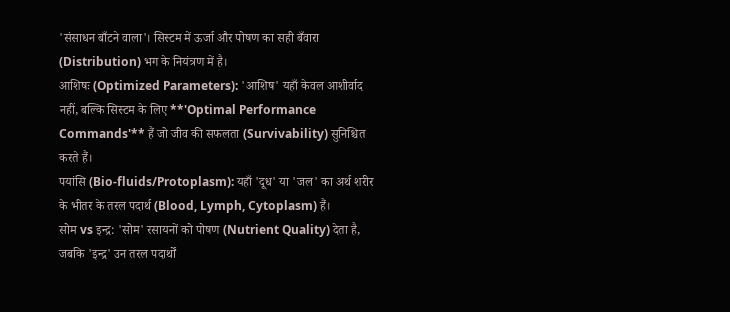'संसाधन बाँटने वाला'। सिस्टम में ऊर्जा और पोषण का सही बँवारा (Distribution) भग के नियंत्रण में है।
आशिषः (Optimized Parameters): 'आशिष' यहाँ केवल आशीर्वाद नहीं, बल्कि सिस्टम के लिए **'Optimal Performance Commands'** हैं जो जीव की सफलता (Survivability) सुनिश्चित करते हैं।
पयांसि (Bio-fluids/Protoplasm): यहाँ 'दूध' या 'जल' का अर्थ शरीर के भीतर के तरल पदार्थ (Blood, Lymph, Cytoplasm) हैं।
सोम vs इन्द्र: 'सोम' रसायनों को पोषण (Nutrient Quality) देता है, जबकि 'इन्द्र' उन तरल पदार्थों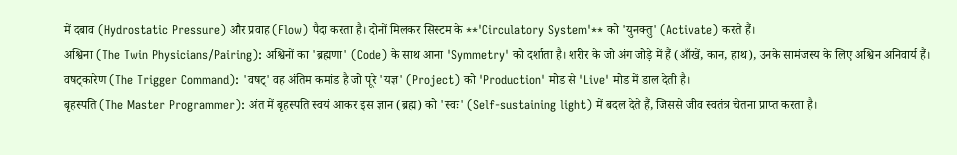में दबाव (Hydrostatic Pressure) और प्रवाह (Flow) पैदा करता है। दोनों मिलकर सिस्टम के **'Circulatory System'** को 'युनक्तु' (Activate) करते हैं।
अश्विना (The Twin Physicians/Pairing): अश्विनों का 'ब्रह्मणा' (Code) के साथ आना 'Symmetry' को दर्शाता है। शरीर के जो अंग जोड़े में हैं (आँखें, कान, हाथ), उनके सामंजस्य के लिए अश्विन अनिवार्य हैं।
वषट्कारेण (The Trigger Command): 'वषट्' वह अंतिम कमांड है जो पूरे 'यज्ञ' (Project) को 'Production' मोड से 'Live' मोड में डाल देती है।
बृहस्पति (The Master Programmer): अंत में बृहस्पति स्वयं आकर इस ज्ञान (ब्रह्म) को 'स्वः' (Self-sustaining light) में बदल देते हैं, जिससे जीव स्वतंत्र चेतना प्राप्त करता है।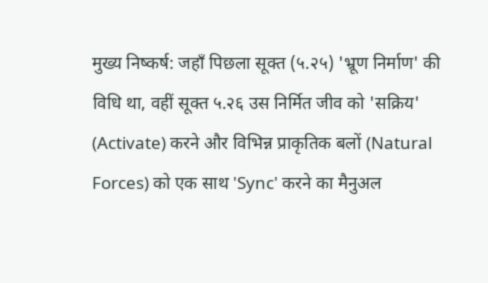मुख्य निष्कर्ष: जहाँ पिछला सूक्त (५.२५) 'भ्रूण निर्माण' की विधि था, वहीं सूक्त ५.२६ उस निर्मित जीव को 'सक्रिय' (Activate) करने और विभिन्न प्राकृतिक बलों (Natural Forces) को एक साथ 'Sync' करने का मैनुअल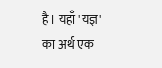है। यहाँ 'यज्ञ' का अर्थ एक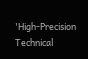'High-Precision Technical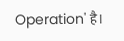Operation' है।